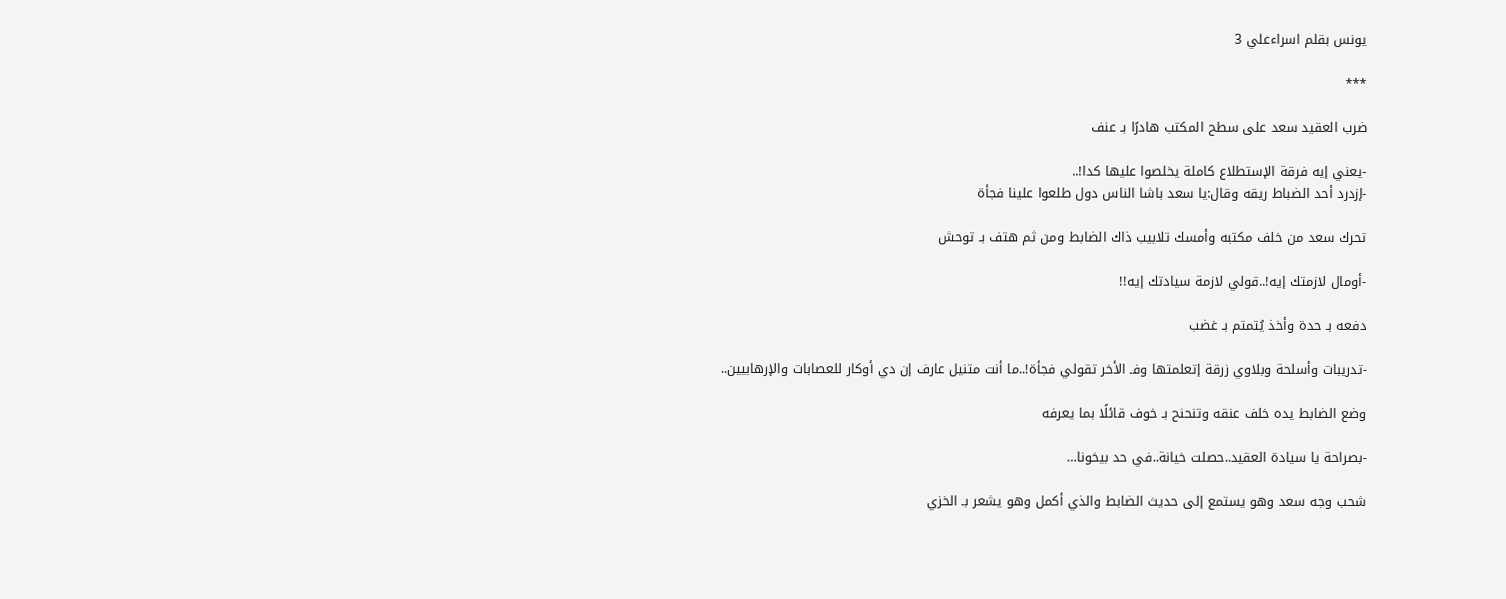يونس بقلم اسراءعلي 3

***

ضرب العقيد سعد على سطح المكتب هادرًا بـ عنف

-يعني إيه فرقة الإستطلاع كاملة يخلصوا عليها كدا!..
-إزدرد أحد الضباط ريقه وقال:يا سعد باشا الناس دول طلعوا علينا فجأة

تحرك سعد من خلف مكتبه وأمسك تلابيب ذاك الضابط ومن ثم هتف بـ توحش

-أومال لازمتك إيه!..قولي لازمة سيادتك إيه!!

دفعه بـ حدة وأخذ يُتمتم بـ غضب

-تدريبات وأسلحة وبلاوي زرقة إتعلمتها وفـ الأخر تقولي فجأة!..ما أنت متنيل عارف إن دي أوكار للعصابات والإرهابيين..

وضع الضابط يده خلف عنقه وتنحنح بـ خوف قائلًا بما يعرفه

-بصراحة يا سيادة العقيد..حصلت خيانة..في حد بيخونا…

شحب وجه سعد وهو يستمع إلى حديث الضابط والذي أكمل وهو يشعر بـ الخزي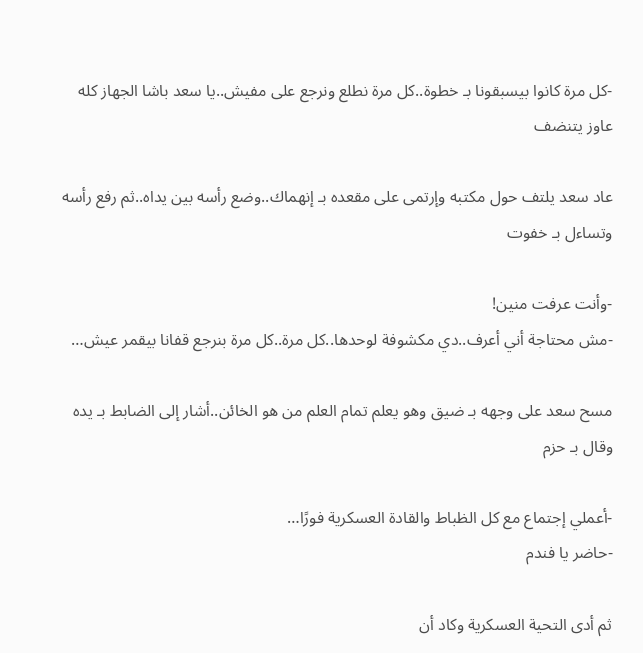-كل مرة كانوا بيسبقونا بـ خطوة..كل مرة نطلع ونرجع على مفيش..يا سعد باشا الجهاز كله عاوز يتنضف

عاد سعد يلتف حول مكتبه وإرتمى على مقعده بـ إنهماك..وضع رأسه بين يداه..ثم رفع رأسه وتساءل بـ خفوت

-وأنت عرفت منين!
-مش محتاجة أني أعرف..دي مكشوفة لوحدها..كل مرة..كل مرة بنرجع قفانا بيقمر عيش…

مسح سعد على وجهه بـ ضيق وهو يعلم تمام العلم من هو الخائن..أشار إلى الضابط بـ يده وقال بـ حزم

-أعملي إجتماع مع كل الظباط والقادة العسكرية فورًا…
-حاضر يا فندم

ثم أدى التحية العسكرية وكاد أن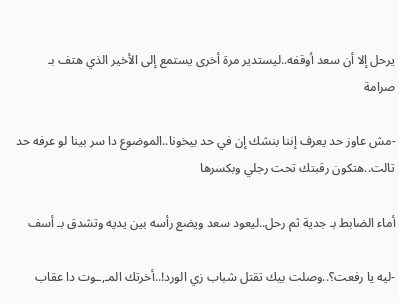يرحل إلا أن سعد أوقفه..ليستدير مرة أخرى يستمع إلى الأخير الذي هتف بـ صرامة

-مش عاوز حد يعرف إننا بنشك إن في حد بيخونا..الموضوع دا سر بينا لو عرفه حد تالت..هتكون رقبتك تحت رجلي وبكسرها

أماء الضابط بـ جدية ثم رحل..ليعود سعد ويضع رأسه بين يديه وتشدق بـ أسف

-ليه يا رفعت؟..وصلت بيك تقتل شباب زي الورد!..أخرتك المـ,ـوت دا عقاب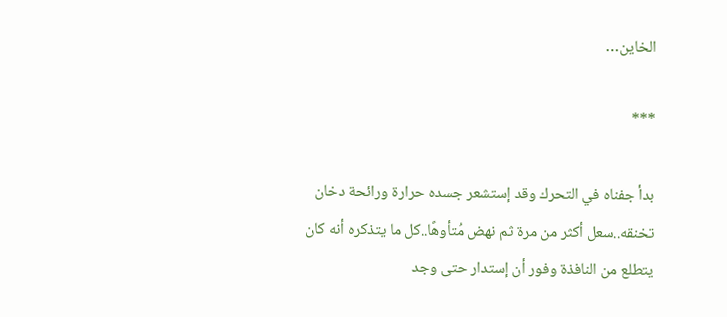الخاين…

***

بدأ جفناه في التحرك وقد إستشعر جسده حرارة ورائحة دخان تخنقه..سعل أكثر من مرة ثم نهض مُتأوهًا..كل ما يتذكره أنه كان يتطلع من النافذة وفور أن إستدار حتى وجد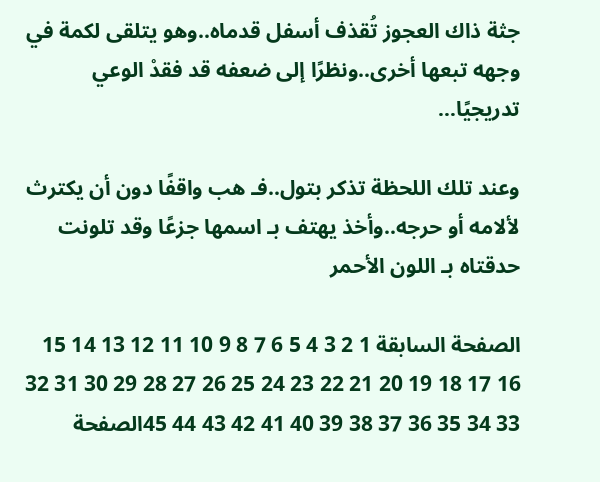جثة ذاك العجوز تُقذف أسفل قدماه..وهو يتلقى لكمة في وجهه تبعها أخرى..ونظرًا إلى ضعفه قد فقدْ الوعي تدريجيًا…

وعند تلك اللحظة تذكر بتول..فـ هب واقفًا دون أن يكترث لألامه أو حرجه..وأخذ يهتف بـ اسمها جزعًا وقد تلونت حدقتاه بـ اللون الأحمر

الصفحة السابقة 1 2 3 4 5 6 7 8 9 10 11 12 13 14 15 16 17 18 19 20 21 22 23 24 25 26 27 28 29 30 31 32 33 34 35 36 37 38 39 40 41 42 43 44 45الصفحة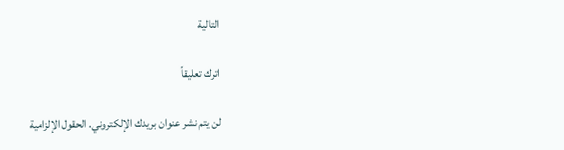التالية

اترك تعليقاً

لن يتم نشر عنوان بريدك الإلكتروني. الحقول الإلزامية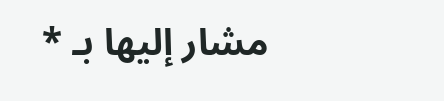مشار إليها بـ *